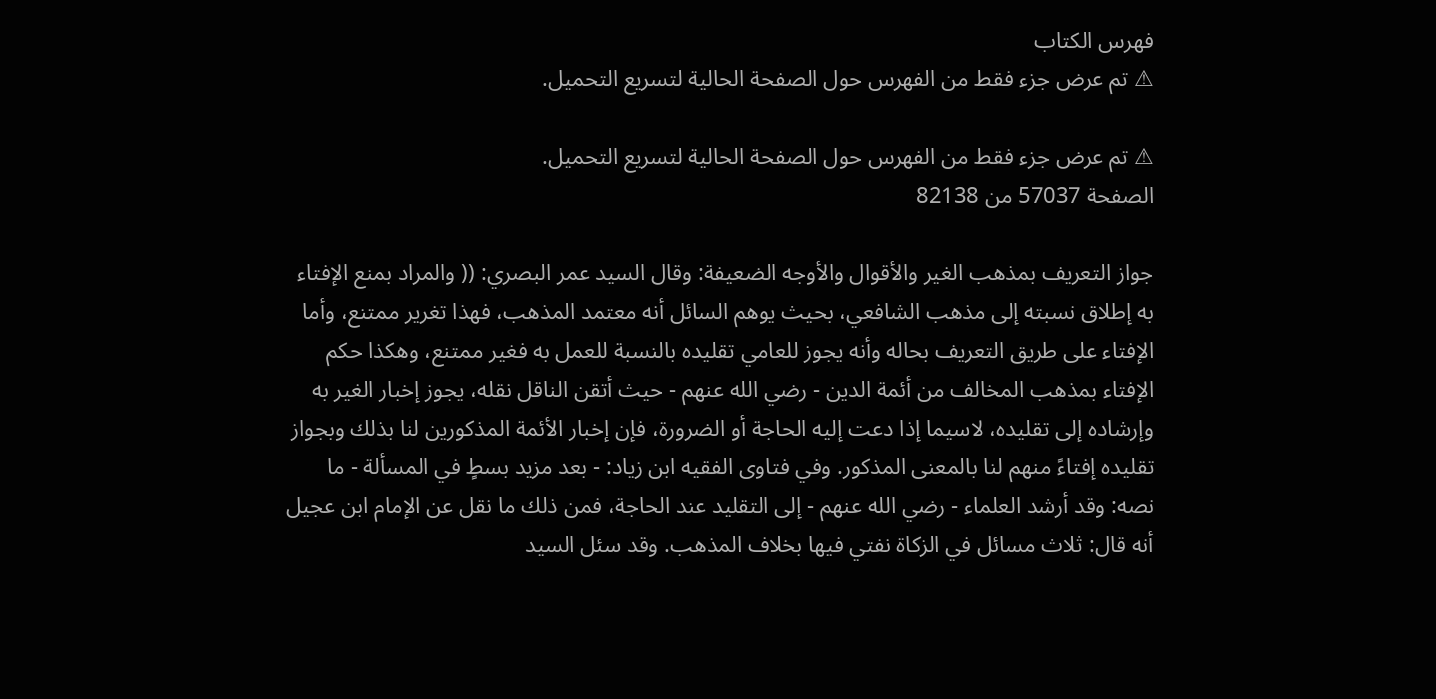فهرس الكتاب
⚠ تم عرض جزء فقط من الفهرس حول الصفحة الحالية لتسريع التحميل.

⚠ تم عرض جزء فقط من الفهرس حول الصفحة الحالية لتسريع التحميل.
الصفحة 57037 من 82138

جواز التعريف بمذهب الغير والأقوال والأوجه الضعيفة: وقال السيد عمر البصري: (( والمراد بمنع الإفتاء به إطلاق نسبته إلى مذهب الشافعي، بحيث يوهم السائل أنه معتمد المذهب، فهذا تغرير ممتنع، وأما الإفتاء على طريق التعريف بحاله وأنه يجوز للعامي تقليده بالنسبة للعمل به فغير ممتنع، وهكذا حكم الإفتاء بمذهب المخالف من أئمة الدين - رضي الله عنهم - حيث أتقن الناقل نقله، يجوز إخبار الغير به وإرشاده إلى تقليده، لاسيما إذا دعت إليه الحاجة أو الضرورة، فإن إخبار الأئمة المذكورين لنا بذلك وبجواز تقليده إفتاءً منهم لنا بالمعنى المذكور. وفي فتاوى الفقيه ابن زياد: - بعد مزيد بسطٍ في المسألة - ما نصه: وقد أرشد العلماء - رضي الله عنهم - إلى التقليد عند الحاجة، فمن ذلك ما نقل عن الإمام ابن عجيل أنه قال: ثلاث مسائل في الزكاة نفتي فيها بخلاف المذهب. وقد سئل السيد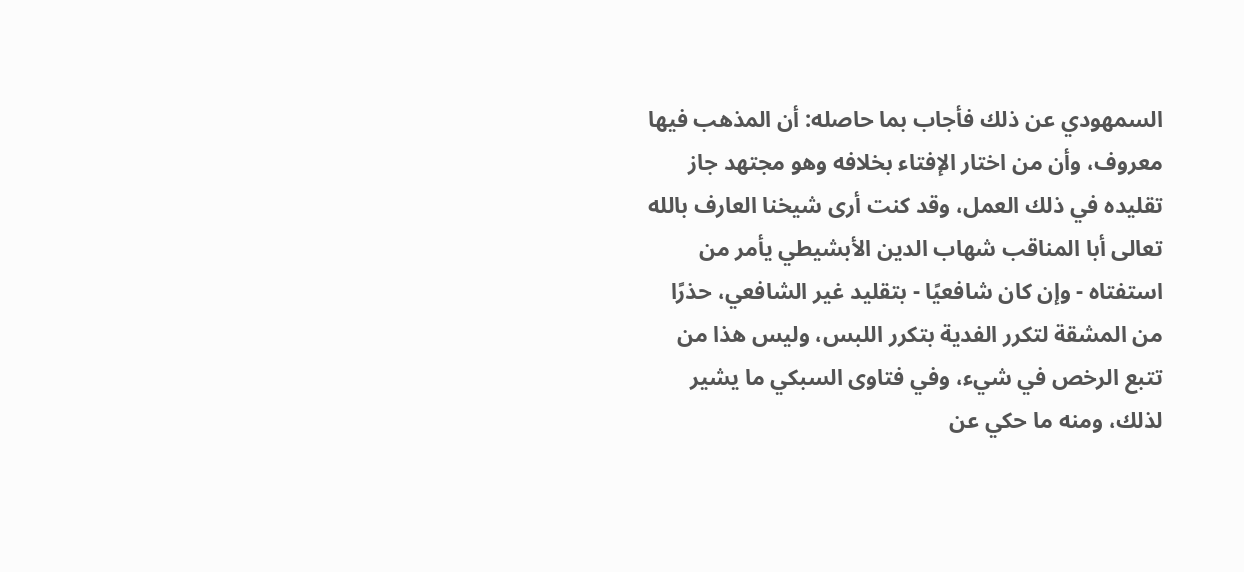السمهودي عن ذلك فأجاب بما حاصله: أن المذهب فيها معروف، وأن من اختار الإفتاء بخلافه وهو مجتهد جاز تقليده في ذلك العمل، وقد كنت أرى شيخنا العارف بالله تعالى أبا المناقب شهاب الدين الأبشيطي يأمر من استفتاه - وإن كان شافعيًا - بتقليد غير الشافعي، حذرًا من المشقة لتكرر الفدية بتكرر اللبس، وليس هذا من تتبع الرخص في شيء، وفي فتاوى السبكي ما يشير لذلك، ومنه ما حكي عن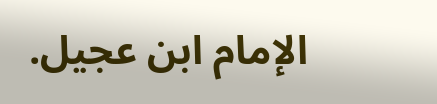الإمام ابن عجيل.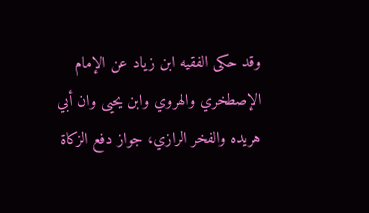وقد حكى الفقيه ابن زياد عن الإمام الإصطخري والهروي وابن يحيى وان أبي هريده والفخر الرازي، جواز دفع الزكاة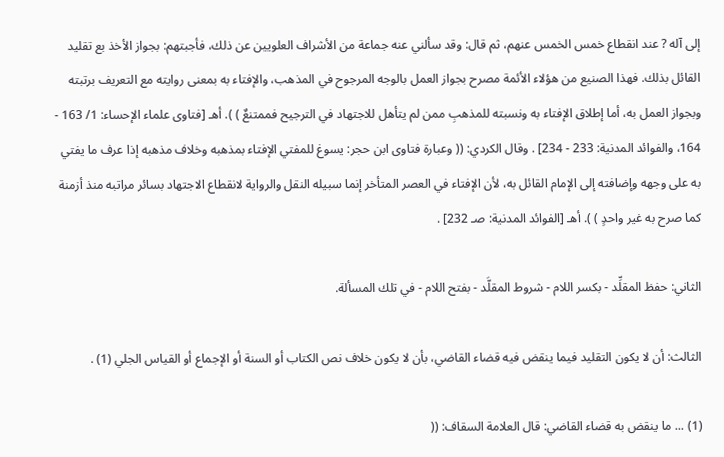إلى آله ? عند انقطاع خمس الخمس عنهم، ثم قال: وقد سألني عنه جماعة من الأشراف العلويين عن ذلك، فأجبتهم: بجواز الأخذ بع تقليد القائل بذلك. فهذا الصنيع من هؤلاء الأئمة مصرح بجواز العمل بالوجه المرجوح في المذهب، والإفتاء به بمعنى روايته مع التعريف برتبته وبجواز العمل به، أما إطلاق الإفتاء به ونسبته للمذهبِ ممن لم يتأهل للاجتهاد في الترجيح فممتنعٌ ) ). أهـ [فتاوى علماء الإحساء: 1/ 163 - 164، والفوائد المدنية: 233 - 234] . وقال الكردي: (( وعبارة فتاوى ابن حجر: يسوغ للمفتي الإفتاء بمذهبه وخلاف مذهبه إذا عرف ما يفتي به على وجهه وإضافته إلى الإمام القائل به، لأن الإفتاء في العصر المتأخر إنما سبيله النقل والرواية لانقطاع الاجتهاد بسائر مراتبه منذ أزمنة كما صرح به غير واحدٍ ) ). أهـ [الفوائد المدنية: صـ 232] .

الثاني: حفظ المقلِّد - بكسر اللام - شروط المقلَّد - بفتح اللام - في تلك المسألة.

الثالث: أن لا يكون التقليد فيما ينقض فيه قضاء القاضي، بأن لا يكون خلاف نص الكتاب أو السنة أو الإجماع أو القياس الجلي (1) .

(1) ... ما ينقض به قضاء القاضي: قال العلامة السقاف: ((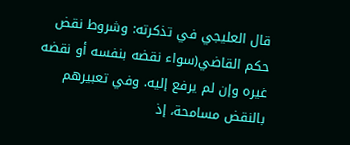قال العليجي في تذكرته: وشروط نقض حكم القاضي(سواء نقضه بنفسه أو نقضه غيره وإن لم يرفع إليه. وفي تعبيرهم بالنقض مسامحة، إذ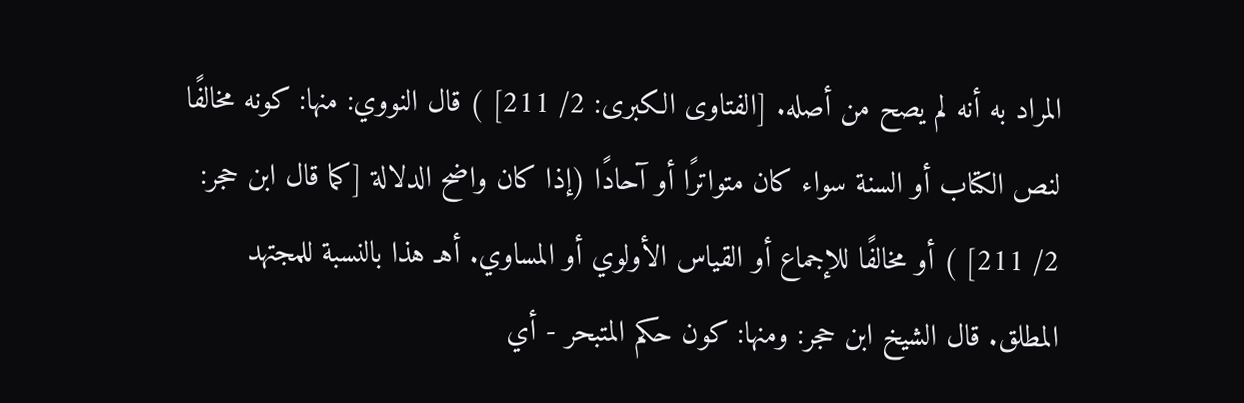المراد به أنه لم يصح من أصله. [الفتاوى الكبرى: 2/ 211] ) قال النووي: منها: كونه مخالفًا لنص الكتاب أو السنة سواء كان متواترًا أو آحادًا (إذا كان واضح الدلالة [كما قال ابن حجر: 2/ 211] ) أو مخالفًا للإجماع أو القياس الأولوي أو المساوي. أهـ هذا بالنسبة للمجتهد المطلق. قال الشيخ ابن حجر: ومنها: كون حكم المتبحر - أي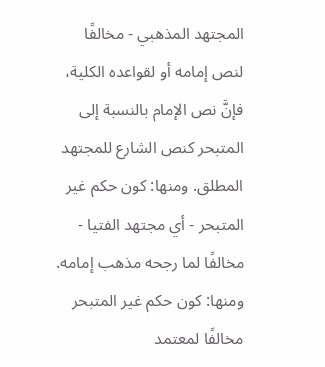المجتهد المذهبي - مخالفًا لنص إمامه أو لقواعده الكلية، فإنَّ نص الإمام بالنسبة إلى المتبحر كنص الشارع للمجتهد المطلق. ومنها: كون حكم غير المتبحر - أي مجتهد الفتيا - مخالفًا لما رجحه مذهب إمامه. ومنها: كون حكم غير المتبحر مخالفًا لمعتمد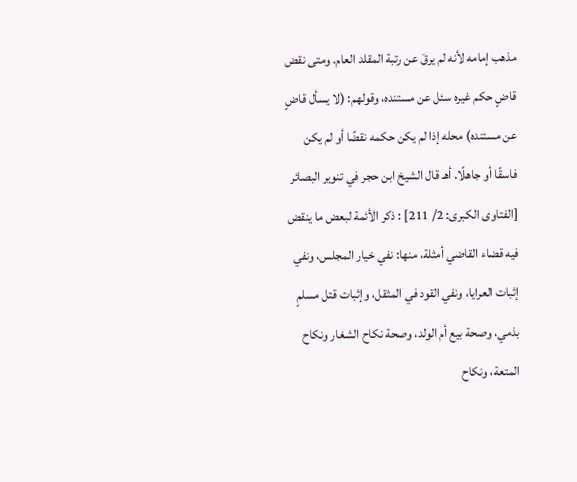مذهب إمامه لأنه لم يرقَ عن رتبة المقلد العام. ومتى نقض قاضٍ حكم غيره سئل عن مستنده، وقولهم: (لا يسأل قاضٍ عن مستنده) محله إذا لم يكن حكمه نقضًا أو لم يكن فاسقًا أو جاهلًا. أهـ قال الشيخ ابن حجر في تنوير البصائر [الفتاوى الكبرى: 2/ 211] : ذكر الأئمة لبعض ما ينقض فيه قضاء القاضي أمثلة، منها: نفي خيار المجلس، ونفي إثبات العرايا، ونفي القود في المثقل، وإثبات قتل مسلمٍ بذمي، وصحة بيع أم الولد، وصحة نكاح الشغار ونكاح المتعة، ونكاح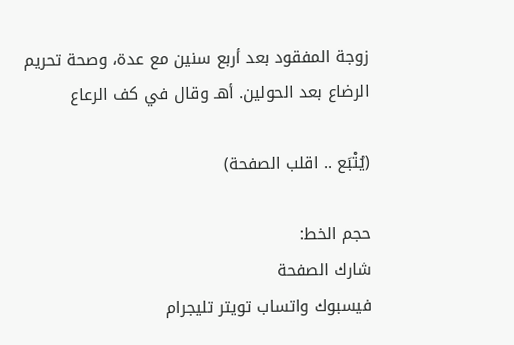زوجة المفقود بعد أربع سنين مع عدة، وصحة تحريم الرضاع بعد الحولين. أهـ وقال في كف الرعاع

(يُتْبَع .. اقلب الصفحة)

حجم الخط:
شارك الصفحة
فيسبوك واتساب تويتر تليجرام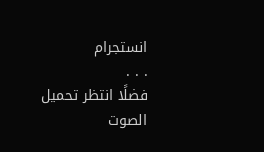انستجرام
. . .
فضلًا انتظر تحميل الصوت